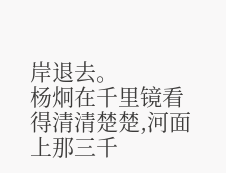岸退去。
杨炯在千里镜看得清清楚楚,河面上那三千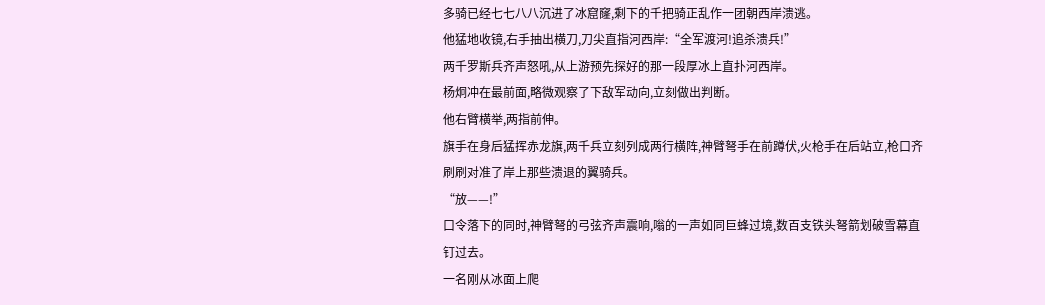多骑已经七七八八沉进了冰窟窿,剩下的千把骑正乱作一团朝西岸溃逃。
他猛地收镜,右手抽出横刀,刀尖直指河西岸:“全军渡河!追杀溃兵!”
两千罗斯兵齐声怒吼,从上游预先探好的那一段厚冰上直扑河西岸。
杨炯冲在最前面,略微观察了下敌军动向,立刻做出判断。
他右臂横举,两指前伸。
旗手在身后猛挥赤龙旗,两千兵立刻列成两行横阵,神臂弩手在前蹲伏,火枪手在后站立,枪口齐刷刷对准了岸上那些溃退的翼骑兵。
“放——!”
口令落下的同时,神臂弩的弓弦齐声震响,嗡的一声如同巨蜂过境,数百支铁头弩箭划破雪幕直钉过去。
一名刚从冰面上爬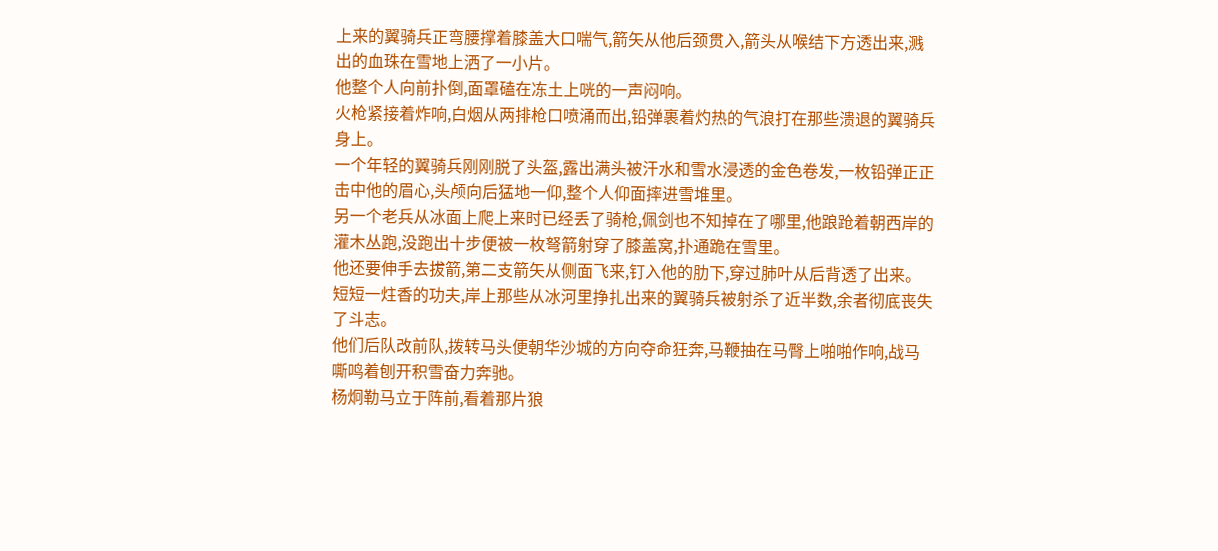上来的翼骑兵正弯腰撑着膝盖大口喘气,箭矢从他后颈贯入,箭头从喉结下方透出来,溅出的血珠在雪地上洒了一小片。
他整个人向前扑倒,面罩磕在冻土上咣的一声闷响。
火枪紧接着炸响,白烟从两排枪口喷涌而出,铅弹裹着灼热的气浪打在那些溃退的翼骑兵身上。
一个年轻的翼骑兵刚刚脱了头盔,露出满头被汗水和雪水浸透的金色卷发,一枚铅弹正正击中他的眉心,头颅向后猛地一仰,整个人仰面摔进雪堆里。
另一个老兵从冰面上爬上来时已经丢了骑枪,佩剑也不知掉在了哪里,他踉跄着朝西岸的灌木丛跑,没跑出十步便被一枚弩箭射穿了膝盖窝,扑通跪在雪里。
他还要伸手去拔箭,第二支箭矢从侧面飞来,钉入他的肋下,穿过肺叶从后背透了出来。
短短一炷香的功夫,岸上那些从冰河里挣扎出来的翼骑兵被射杀了近半数,余者彻底丧失了斗志。
他们后队改前队,拨转马头便朝华沙城的方向夺命狂奔,马鞭抽在马臀上啪啪作响,战马嘶鸣着刨开积雪奋力奔驰。
杨炯勒马立于阵前,看着那片狼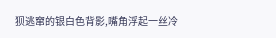狈逃窜的银白色背影,嘴角浮起一丝冷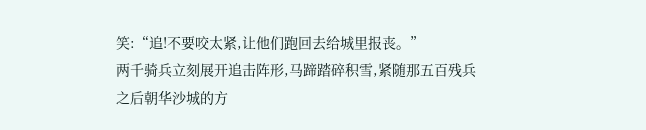笑:“追!不要咬太紧,让他们跑回去给城里报丧。”
两千骑兵立刻展开追击阵形,马蹄踏碎积雪,紧随那五百残兵之后朝华沙城的方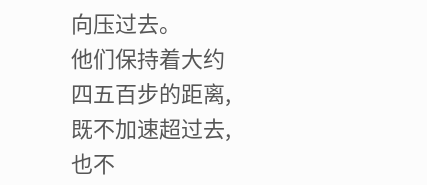向压过去。
他们保持着大约四五百步的距离,既不加速超过去,也不